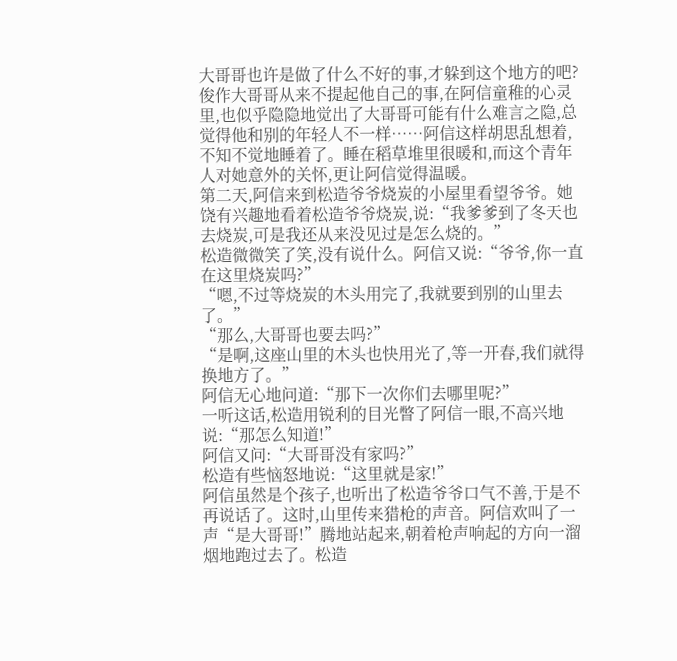大哥哥也许是做了什么不好的事,才躲到这个地方的吧?俊作大哥哥从来不提起他自己的事,在阿信童稚的心灵里,也似乎隐隐地觉出了大哥哥可能有什么难言之隐,总觉得他和别的年轻人不一样……阿信这样胡思乱想着,不知不觉地睡着了。睡在稻草堆里很暖和,而这个青年人对她意外的关怀,更让阿信觉得温暖。
第二天,阿信来到松造爷爷烧炭的小屋里看望爷爷。她饶有兴趣地看着松造爷爷烧炭,说:“我爹爹到了冬天也去烧炭,可是我还从来没见过是怎么烧的。”
松造微微笑了笑,没有说什么。阿信又说:“爷爷,你一直在这里烧炭吗?”
“嗯,不过等烧炭的木头用完了,我就要到别的山里去了。”
“那么,大哥哥也要去吗?”
“是啊,这座山里的木头也快用光了,等一开春,我们就得换地方了。”
阿信无心地问道:“那下一次你们去哪里呢?”
一听这话,松造用锐利的目光瞥了阿信一眼,不高兴地说:“那怎么知道!”
阿信又问:“大哥哥没有家吗?”
松造有些恼怒地说:“这里就是家!”
阿信虽然是个孩子,也听出了松造爷爷口气不善,于是不再说话了。这时,山里传来猎枪的声音。阿信欢叫了一声“是大哥哥!”腾地站起来,朝着枪声响起的方向一溜烟地跑过去了。松造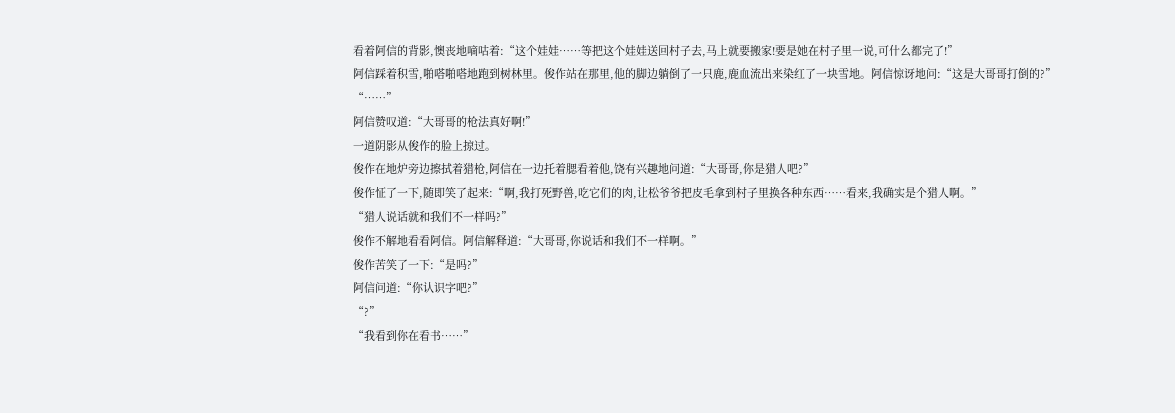看着阿信的背影,懊丧地嘀咕着:“这个娃娃……等把这个娃娃送回村子去,马上就要搬家!要是她在村子里一说,可什么都完了!”
阿信踩着积雪,啪嗒啪嗒地跑到树林里。俊作站在那里,他的脚边躺倒了一只鹿,鹿血流出来染红了一块雪地。阿信惊讶地问:“这是大哥哥打倒的?”
“……”
阿信赞叹道:“大哥哥的枪法真好啊!”
一道阴影从俊作的脸上掠过。
俊作在地炉旁边擦拭着猎枪,阿信在一边托着腮看着他,饶有兴趣地问道:“大哥哥,你是猎人吧?”
俊作怔了一下,随即笑了起来:“啊,我打死野兽,吃它们的肉,让松爷爷把皮毛拿到村子里换各种东西……看来,我确实是个猎人啊。”
“猎人说话就和我们不一样吗?”
俊作不解地看看阿信。阿信解释道:“大哥哥,你说话和我们不一样啊。”
俊作苦笑了一下:“是吗?”
阿信问道:“你认识字吧?”
“?”
“我看到你在看书……”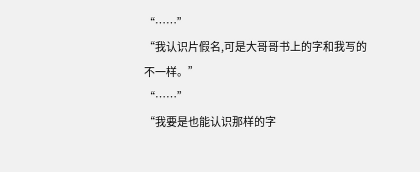“……”
“我认识片假名,可是大哥哥书上的字和我写的不一样。”
“……”
“我要是也能认识那样的字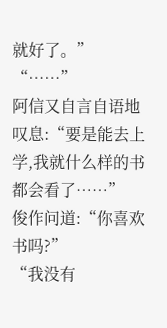就好了。”
“……”
阿信又自言自语地叹息:“要是能去上学,我就什么样的书都会看了……”
俊作问道:“你喜欢书吗?”
“我没有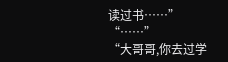读过书……”
“……”
“大哥哥,你去过学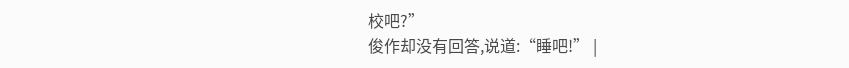校吧?”
俊作却没有回答,说道:“睡吧!” |